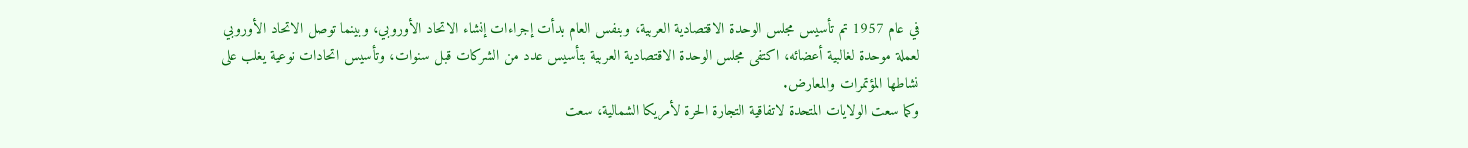في عام 1957 تم تأسيس مجلس الوحدة الاقتصادية العربية، وبنفس العام بدأت إجراءات إنشاء الاتحاد الأوروبي، وبينما توصل الاتحاد الأوروبي لعملة موحدة لغالبية أعضائه، اكتفى مجلس الوحدة الاقتصادية العربية بتأسيس عدد من الشركات قبل سنوات، وتأسيس اتحادات نوعية يغلب على نشاطها المؤتمرات والمعارض.
وكما سعت الولايات المتحدة لاتفاقية التجارة الحرة لأمريكا الشمالية، سعت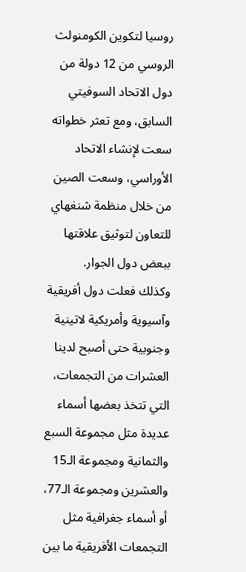روسيا لتكوين الكومنولث الروسي من 12 دولة من دول الاتحاد السوفيتي السابق، ومع تعثر خطواته سعت لإنشاء الاتحاد الأوراسي، وسعت الصين من خلال منظمة شنغهاي للتعاون لتوثيق علاقتها ببعض دول الجوار.
وكذلك فعلت دول أفريقية وآسيوية وأمريكية لاتينية وجنوبية حتى أصبح لدينا العشرات من التجمعات، التي تتخذ بعضها أسماء عديدة مثل مجموعة السبع والثمانية ومجموعة الـ15 والعشرين ومجموعة الـ77، أو أسماء جغرافية مثل التجمعات الأفريقية ما بين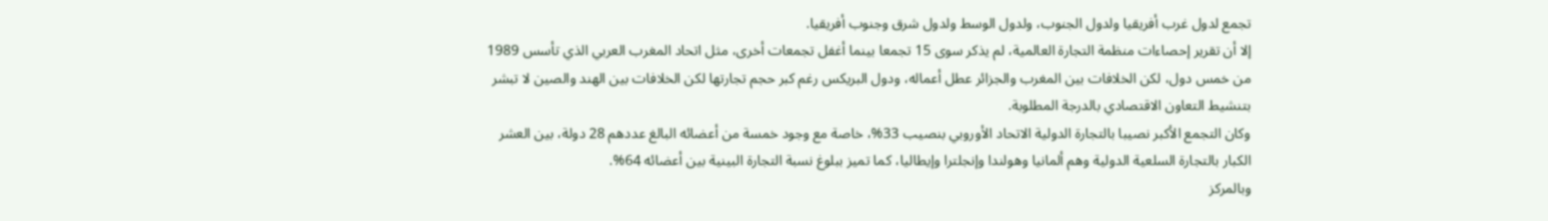تجمع لدول غرب أفريقيا ولدول الجنوب، ولدول الوسط ولدول شرق وجنوب أفريقيا.
إلا أن تقرير إحصاءات منظمة التجارة العالمية، لم يذكر سوى 15 تجمعا بينما أغفل تجمعات أخرى، مثل اتحاد المغرب العربي الذي تأسس 1989 من خمس دول، لكن الخلافات بين المغرب والجزائر عطل أعماله، ودول البريكس رغم كبر حجم تجارتها لكن الخلافات بين الهند والصين لا تبشر بتنشيط التعاون الاقتصادي بالدرجة المطلوبة.
وكان التجمع الأكبر نصيبا بالتجارة الدولية الاتحاد الأوروبي بنصيب 33%، خاصة مع وجود خمسة من أعضائه البالغ عددهم 28 دولة، بين العشر الكبار بالتجارة السلعية الدولية وهم ألمانيا وهولندا وإنجلترا وإيطاليا، كما تميز ببلوغ نسبة التجارة البينية بين أعضائه 64%.
وبالمركز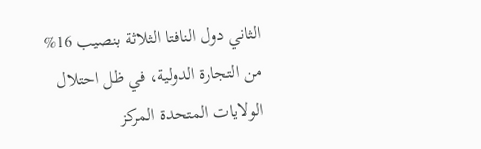الثاني دول النافتا الثلاثة بنصيب 16% من التجارة الدولية، في ظل احتلال الولايات المتحدة المركز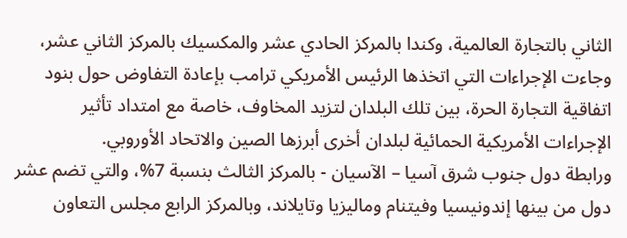الثاني بالتجارة العالمية، وكندا بالمركز الحادي عشر والمكسيك بالمركز الثاني عشر، وجاءت الإجراءات التي اتخذها الرئيس الأمريكي ترامب بإعادة التفاوض حول بنود اتفاقية التجارة الحرة، بين تلك البلدان لتزيد المخاوف، خاصة مع امتداد تأثير الإجراءات الأمريكية الحمائية لبلدان أخرى أبرزها الصين والاتحاد الأوروبي.
ورابطة دول جنوب شرق آسيا – الآسيان - بالمركز الثالث بنسبة 7%، والتي تضم عشر دول من بينها إندونيسيا وفيتنام وماليزيا وتايلاند، وبالمركز الرابع مجلس التعاون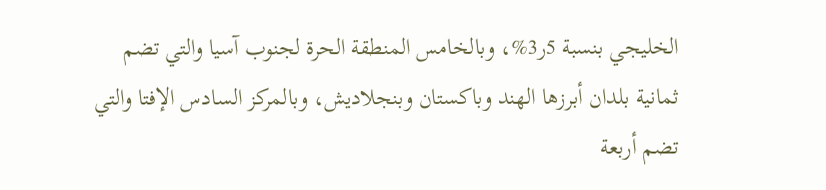الخليجي بنسبة 5ر3%، وبالخامس المنطقة الحرة لجنوب آسيا والتي تضم ثمانية بلدان أبرزها الهند وباكستان وبنجلاديش، وبالمركز السادس الإفتا والتي تضم أربعة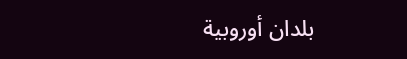بلدان أوروبية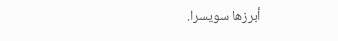أبرزها سويسرا.